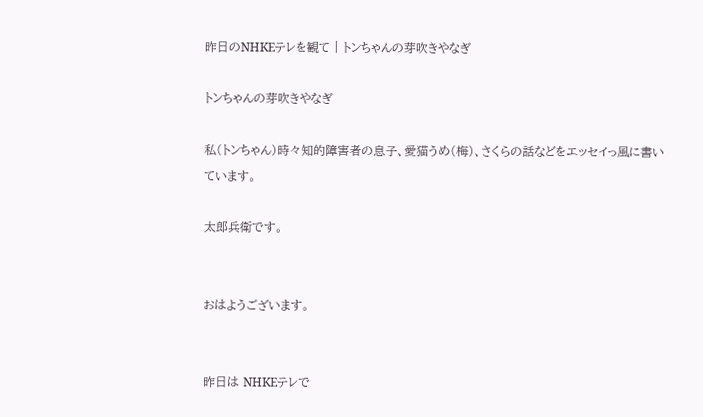昨日のNHKEテレを観て | トンちゃんの芽吹きやなぎ

トンちゃんの芽吹きやなぎ

私(トンちゃん)時々知的障害者の息子、愛猫うめ(梅)、さくらの話などをエッセイっ風に書いています。

太郎兵衛です。


おはようございます。


昨日は NHKEテレで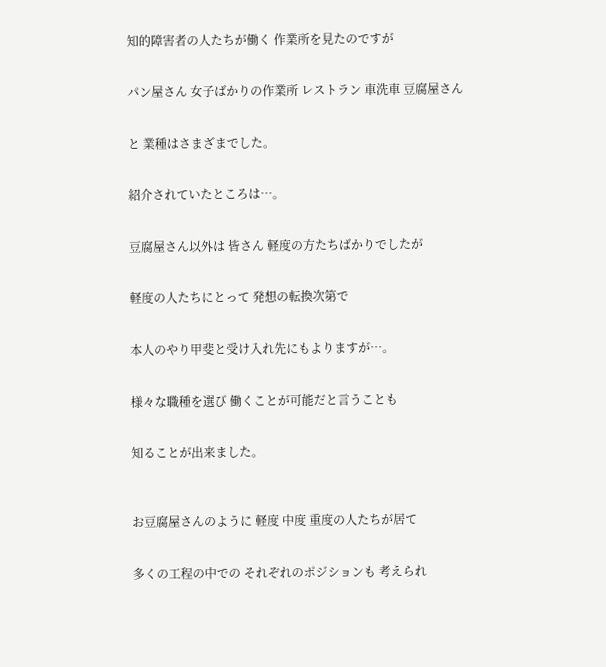知的障害者の人たちが働く 作業所を見たのですが


パン屋さん 女子ばかりの作業所 レストラン 車洗車 豆腐屋さん


と 業種はさまざまでした。


紹介されていたところは…。


豆腐屋さん以外は 皆さん 軽度の方たちばかりでしたが


軽度の人たちにとって 発想の転換次第で


本人のやり甲斐と受け入れ先にもよりますが…。


様々な職種を選び 働くことが可能だと言うことも


知ることが出来ました。



お豆腐屋さんのように 軽度 中度 重度の人たちが居て


多くの工程の中での それぞれのポジションも 考えられ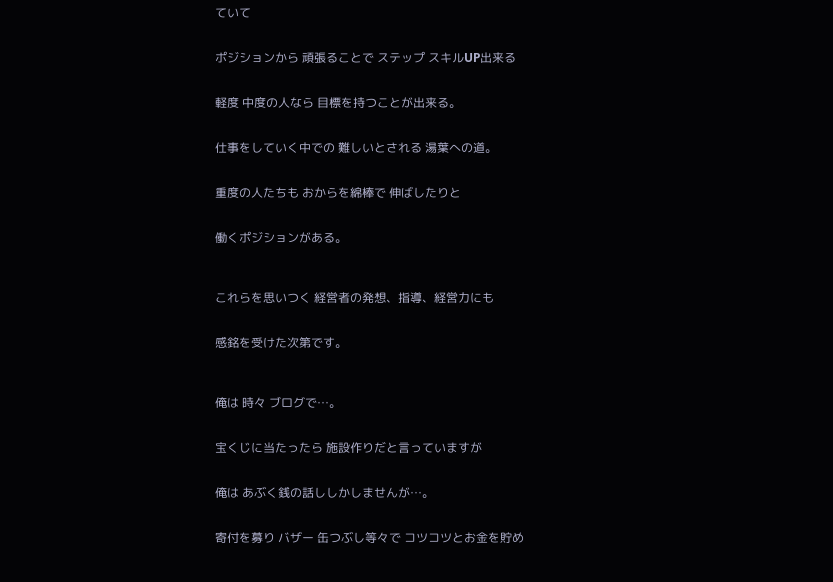ていて


ポジションから 頑張ることで ステップ スキルUP出来る


軽度 中度の人なら 目標を持つことが出来る。


仕事をしていく中での 難しいとされる 湯葉への道。


重度の人たちも おからを綿棒で 伸ばしたりと


働くポジションがある。



これらを思いつく 経営者の発想、指導、経営力にも


感銘を受けた次第です。



俺は 時々 ブログで…。


宝くじに当たったら 施設作りだと言っていますが


俺は あぶく銭の話ししかしませんが…。


寄付を募り バザー 缶つぶし等々で コツコツとお金を貯め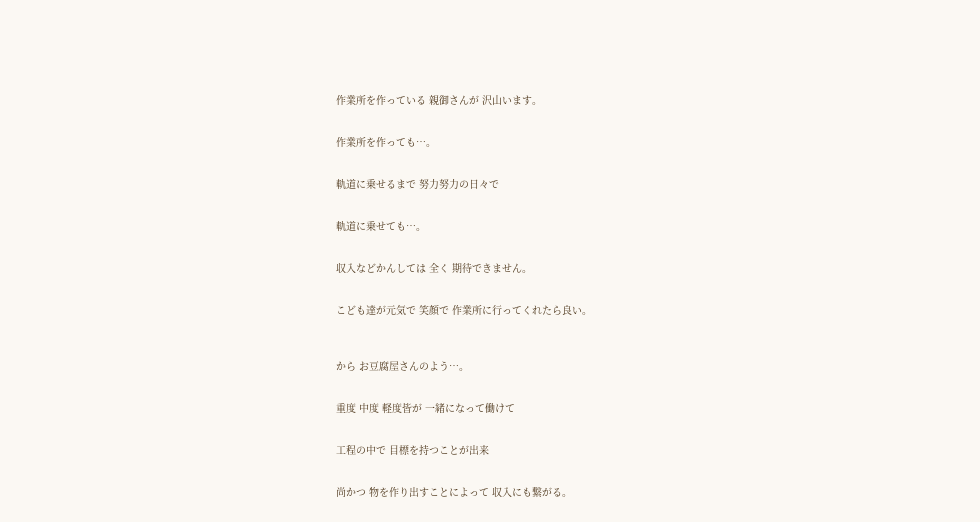作業所を作っている 親御さんが 沢山います。


作業所を作っても…。


軌道に乗せるまで 努力努力の日々で


軌道に乗せても…。


収入などかんしては 全く 期待できません。


こども達が元気で 笑顔で 作業所に行ってくれたら良い。



から お豆腐屋さんのよう…。


重度 中度 軽度皆が 一緒になって働けて


工程の中で 目標を持つことが出来


尚かつ 物を作り出すことによって 収入にも繋がる。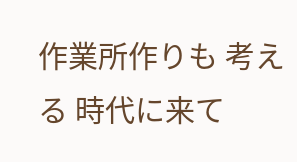作業所作りも 考える 時代に来て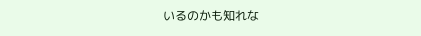いるのかも知れな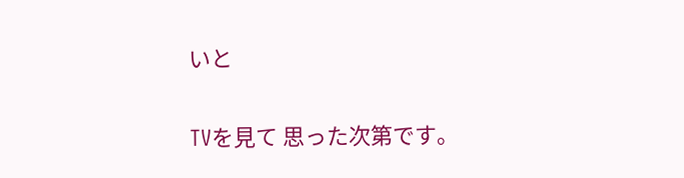いと


TVを見て 思った次第です。